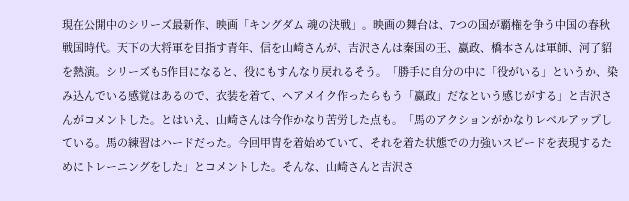現在公開中のシリーズ最新作、映画「キングダム 魂の決戦」。映画の舞台は、7つの国が覇権を争う中国の春秋戦国時代。天下の大将軍を目指す青年、信を山崎さんが、吉沢さんは秦国の王、嬴政、橋本さんは軍師、河了貂を熱演。シリーズも5作目になると、役にもすんなり戻れるそう。「勝手に自分の中に「役がいる」というか、染み込んでいる感覚はあるので、衣装を着て、ヘアメイク作ったらもう「嬴政」だなという感じがする」と吉沢さんがコメントした。とはいえ、山崎さんは今作かなり苦労した点も。「馬のアクションがかなりレベルアップしている。馬の練習はハードだった。今回甲冑を着始めていて、それを着た状態での力強いスピードを表現するためにトレーニングをした」とコメントした。そんな、山崎さんと吉沢さ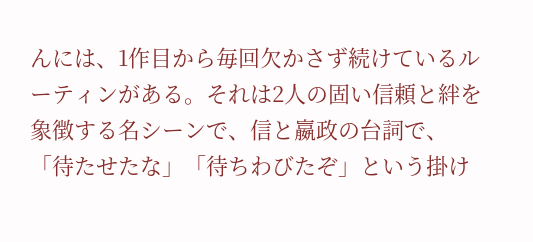んには、1作目から毎回欠かさず続けているルーティンがある。それは2人の固い信頼と絆を象徴する名シーンで、信と嬴政の台詞で、「待たせたな」「待ちわびたぞ」という掛け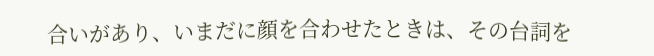合いがあり、いまだに顔を合わせたときは、その台詞を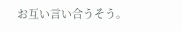お互い言い合うそう。